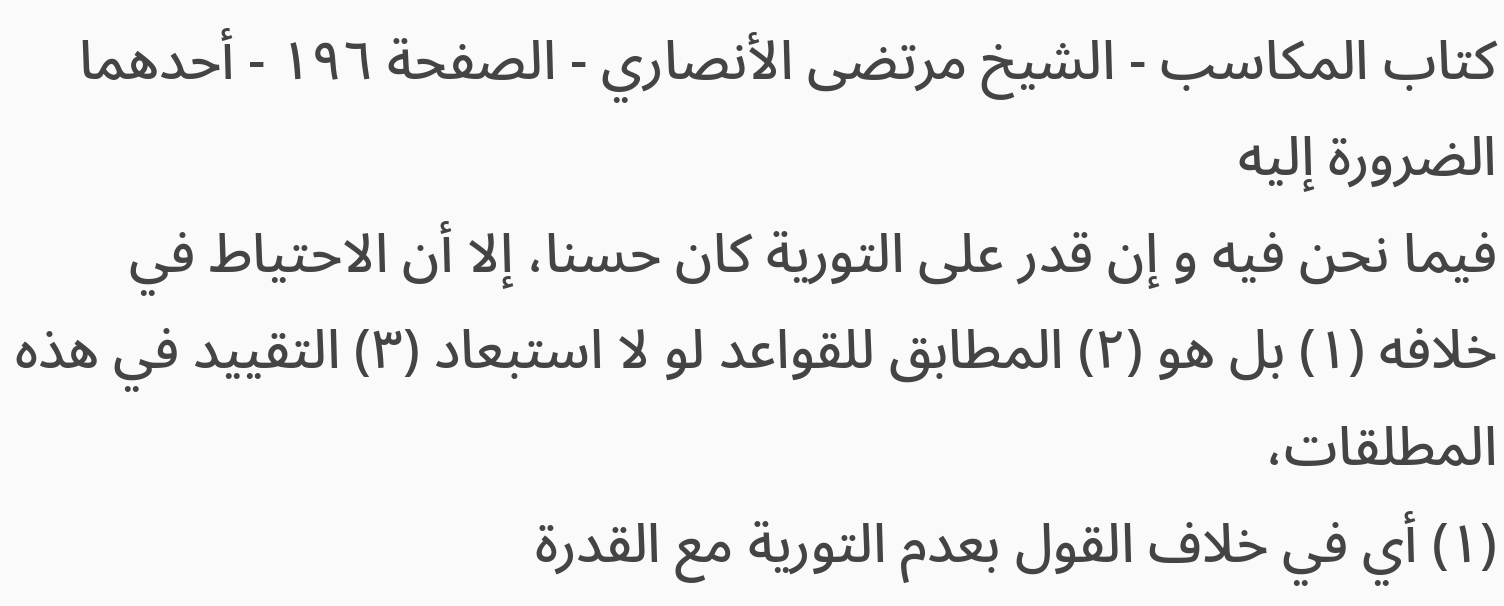كتاب المكاسب - الشيخ مرتضى الأنصاري - الصفحة ١٩٦ - أحدهما الضرورة إليه
فيما نحن فيه و إن قدر على التورية كان حسنا، إلا أن الاحتياط في خلافه (١) بل هو (٢) المطابق للقواعد لو لا استبعاد (٣) التقييد في هذه المطلقات،
(١) أي في خلاف القول بعدم التورية مع القدرة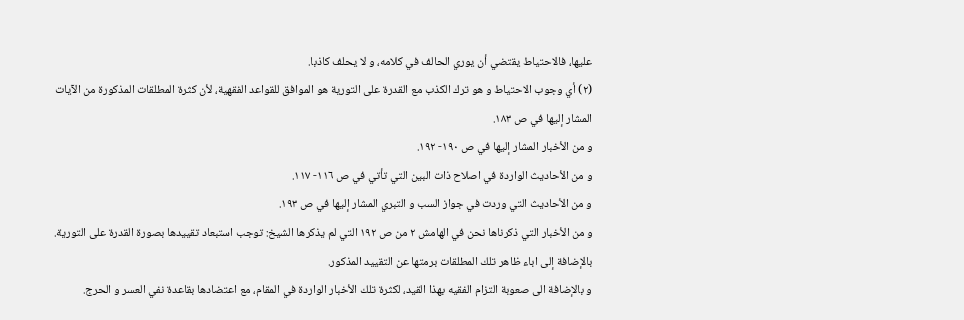عليها، فالاحتياط يقتضي أن يوري الحالف في كلامه، و لا يحلف كاذبا.
(٢) أي وجوب الاحتياط و هو ترك الكذب مع القدرة على التورية هو الموافق للقواعد الفقهية، لأن كثرة المطلقات المذكورة من الآيات المشار إليها في ص ١٨٣.
و من الأخبار المشار إليها في ص ١٩٠- ١٩٢.
و من الأحاديث الواردة في اصلاح ذات البين التي تأتي في ص ١١٦- ١١٧.
و من الأحاديث التي وردت في جواز السب و التبري المشار إليها في ص ١٩٣.
و من الأخبار التي ذكرناها نحن في الهامش ٢ من ص ١٩٢ التي لم يذكرها الشيخ: توجب استبعاد تقييدها بصورة القدرة على التورية.
بالإضافة إلى اباء ظاهر تلك المطلقات برمتها عن التقييد المذكور.
و بالإضافة الى صعوبة التزام الفقيه بهذا القيد، لكثرة تلك الأخبار الواردة في المقام، مع اعتضادها بقاعدة نفي العسر و الحرج.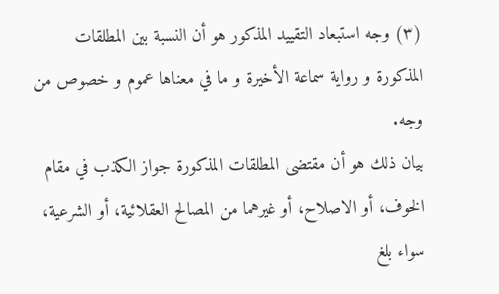(٣) وجه استبعاد التقييد المذكور هو أن النسبة بين المطلقات المذكورة و رواية سماعة الأخيرة و ما في معناها عموم و خصوص من وجه.
بيان ذلك هو أن مقتضى المطلقات المذكورة جواز الكذب في مقام الخوف، أو الاصلاح، أو غيرهما من المصالح العقلائية، أو الشرعية، سواء بلغ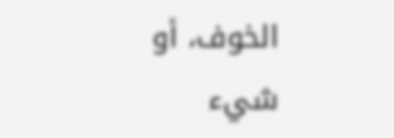الخوف، أو شيء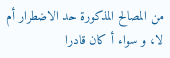من المصالح المذكورة حد الاضطرار أم لا، و سواء أ كان قادرا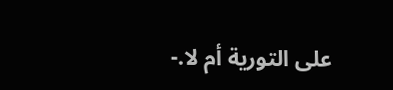على التورية أم لا.-